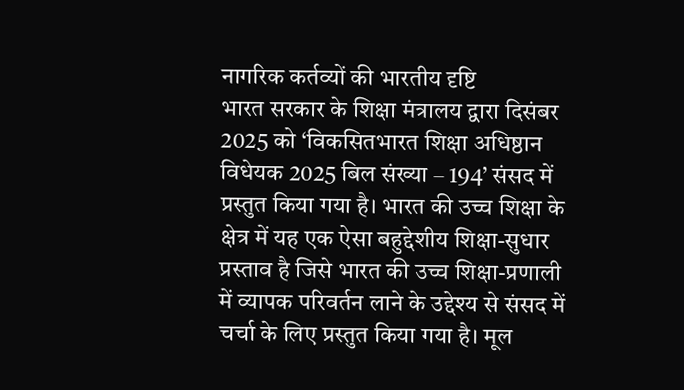नागरिक कर्तव्यों की भारतीय दृष्टि
भारत सरकार के शिक्षा मंत्रालय द्वारा दिसंबर 2025 को ‘विकसितभारत शिक्षा अधिष्ठान विधेयक 2025 बिल संख्या – 194’ संसद में प्रस्तुत किया गया है। भारत की उच्च शिक्षा के क्षेत्र में यह एक ऐसा बहुद्देशीय शिक्षा-सुधार प्रस्ताव है जिसे भारत की उच्च शिक्षा-प्रणाली में व्यापक परिवर्तन लाने के उद्देश्य से संसद में चर्चा के लिए प्रस्तुत किया गया है। मूल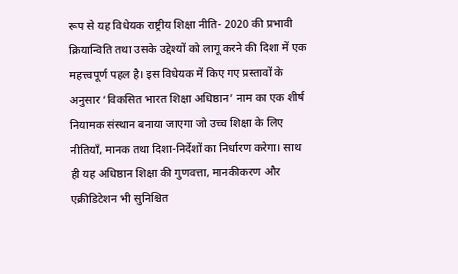रूप से यह विधेयक राष्ट्रीय शिक्षा नीति- 2020 की प्रभावी क्रियान्विति तथा उसके उद्देश्यों को लागू करने की दिशा में एक महत्त्वपूर्ण पहल है। इस विधेयक में किए गए प्रस्तावों के अनुसार ‘विकसित भारत शिक्षा अधिष्ठान’ नाम का एक शीर्ष नियामक संस्थान बनाया जाएगा जो उच्च शिक्षा के लिए नीतियाँ, मानक तथा दिशा-निर्देशों का निर्धारण करेगा। साथ ही यह अधिष्ठान शिक्षा की गुणवत्ता, मानकीकरण और एक्रीडिटेशन भी सुनिश्चित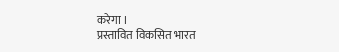करेगा ।
प्रस्तावित विकसित भारत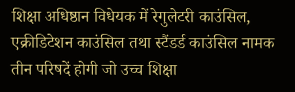शिक्षा अधिष्ठान विधेयक में रेगुलेटरी काउंसिल, एक्रीडिटेशन काउंसिल तथा स्टैंडर्ड काउंसिल नामक तीन परिषदें होगी जो उच्च शिक्षा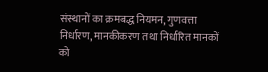संस्थानों का क्रमबद्ध नियमन, गुणवत्ता निर्धारण, मानकीकरण तथा निर्धारित मानकों को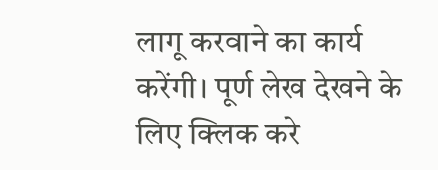लागू करवाने का कार्य करेंगी। पूर्ण लेख देखने के लिए क्लिक करे